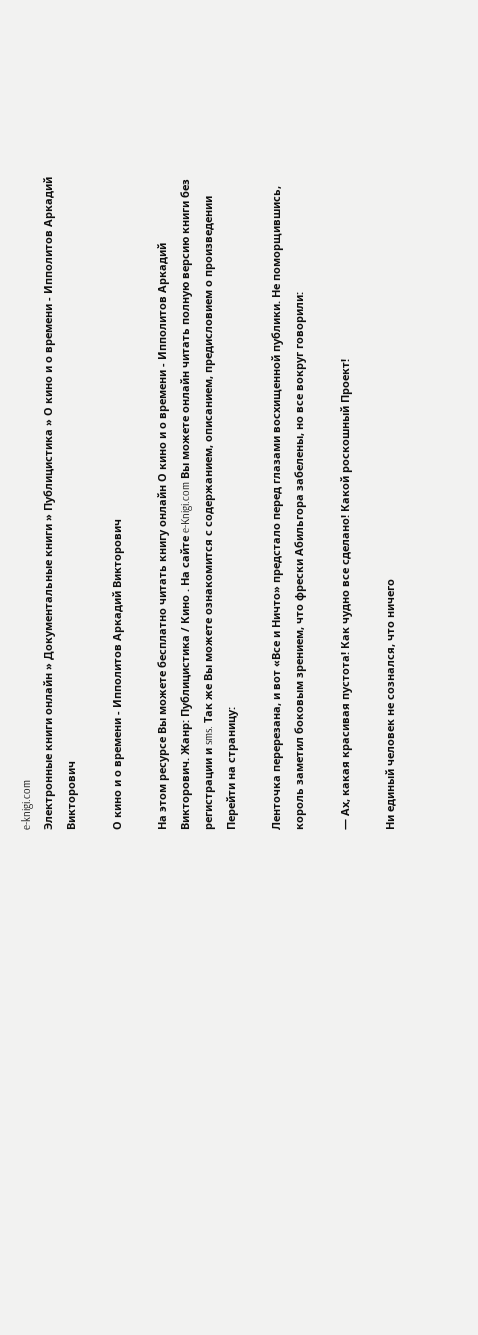e-knigi.com
Электронные книги онлайн » Документальные книги » Публицистика » О кино и о времени - Ипполитов Аркадий Викторович

О кино и о времени - Ипполитов Аркадий Викторович

На этом ресурсе Вы можете бесплатно читать книгу онлайн О кино и о времени - Ипполитов Аркадий Викторович. Жанр: Публицистика / Кино . На сайте e-Knigi.com Вы можете онлайн читать полную версию книги без регистрации и sms. Так же Вы можете ознакомится с содержанием, описанием, предисловием о произведении
Перейти на страницу:

Ленточка перерезана, и вот «Все и Ничто» предстало перед глазами восхищенной публики. Не поморщившись, король заметил боковым зрением, что фрески Абильгора забелены, но все вокруг говорили:

— Ах, какая красивая пустота! Как чудно все сделано! Какой роскошный Проект!

Ни единый человек не сознался, что ничего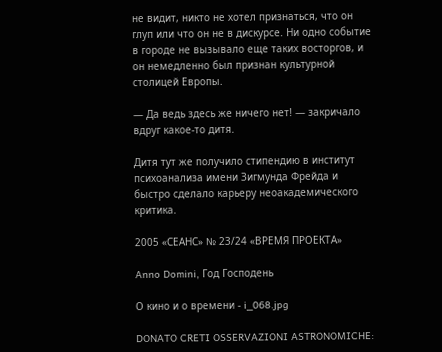не видит, никто не хотел признаться, что он глуп или что он не в дискурсе. Ни одно событие в городе не вызывало еще таких восторгов, и он немедленно был признан культурной столицей Европы.

— Да ведь здесь же ничего нет! — закричало вдруг какое-то дитя.

Дитя тут же получило стипендию в институт психоанализа имени Зигмунда Фрейда и быстро сделало карьеру неоакадемического критика.

2005 «СЕАНС» № 23/24 «ВРЕМЯ ПРОЕКТА»

Anno Domini, Год Господень

О кино и о времени - i_068.jpg

DONATO CRETI OSSERVAZIONI ASTRONOMICHE: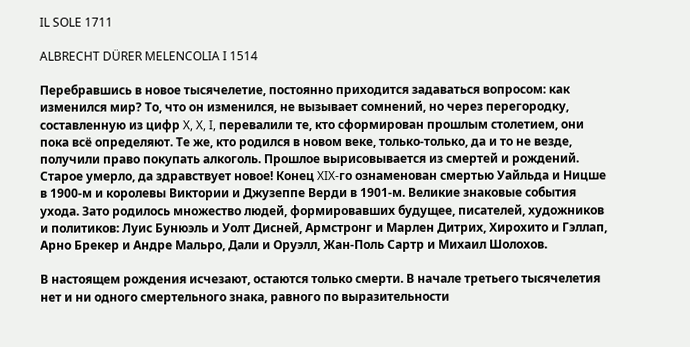IL SOLE 1711

ALBRECHT DÜRER MELENCOLIA I 1514

Перебравшись в новое тысячелетие, постоянно приходится задаваться вопросом: как изменился мир? То, что он изменился, не вызывает сомнений, но через перегородку, составленную из цифр X, X, I, перевалили те, кто сформирован прошлым столетием, они пока всё определяют. Те же, кто родился в новом веке, только-только, да и то не везде, получили право покупать алкоголь. Прошлое вырисовывается из смертей и рождений. Старое умерло, да здравствует новое! Конец XIX-го ознаменован смертью Уайльда и Ницше в 1900-м и королевы Виктории и Джузеппе Верди в 1901-м. Великие знаковые события ухода. Зато родилось множество людей, формировавших будущее, писателей, художников и политиков: Луис Бунюэль и Уолт Дисней, Армстронг и Марлен Дитрих, Хирохито и Гэллап, Арно Брекер и Андре Мальро, Дали и Оруэлл, Жан-Поль Сартр и Михаил Шолохов.

В настоящем рождения исчезают, остаются только смерти. В начале третьего тысячелетия нет и ни одного смертельного знака, равного по выразительности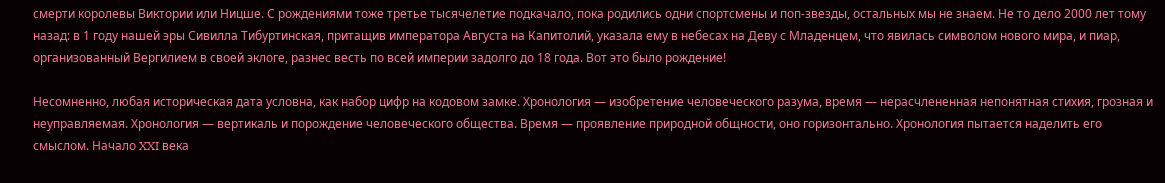смерти королевы Виктории или Ницше. С рождениями тоже третье тысячелетие подкачало, пока родились одни спортсмены и поп-звезды, остальных мы не знаем. Не то дело 2000 лет тому назад: в 1 году нашей эры Сивилла Тибуртинская, притащив императора Августа на Капитолий, указала ему в небесах на Деву с Младенцем, что явилась символом нового мира, и пиар, организованный Вергилием в своей эклоге, разнес весть по всей империи задолго до 18 года. Вот это было рождение!

Несомненно, любая историческая дата условна, как набор цифр на кодовом замке. Хронология — изобретение человеческого разума, время — нерасчлененная непонятная стихия, грозная и неуправляемая. Хронология — вертикаль и порождение человеческого общества. Время — проявление природной общности, оно горизонтально. Хронология пытается наделить его смыслом. Начало XXI века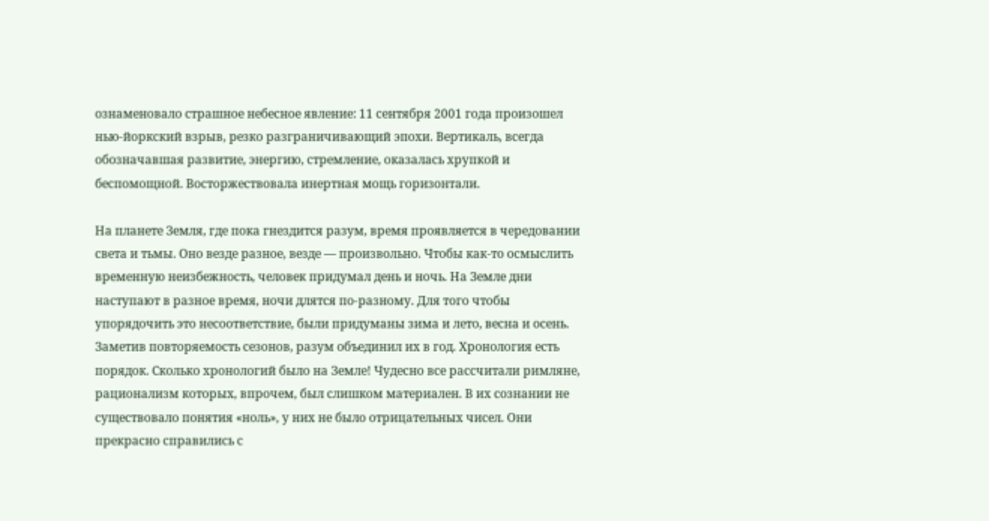ознаменовало страшное небесное явление: 11 сентября 2001 года произошел нью-йоркский взрыв, резко разграничивающий эпохи. Вертикаль, всегда обозначавшая развитие, энергию, стремление, оказалась хрупкой и беспомощной. Восторжествовала инертная мощь горизонтали.

На планете Земля, где пока гнездится разум, время проявляется в чередовании света и тьмы. Оно везде разное, везде — произвольно. Чтобы как-то осмыслить временную неизбежность, человек придумал день и ночь. На Земле дни наступают в разное время, ночи длятся по-разному. Для того чтобы упорядочить это несоответствие, были придуманы зима и лето, весна и осень. Заметив повторяемость сезонов, разум объединил их в год. Хронология есть порядок. Сколько хронологий было на Земле! Чудесно все рассчитали римляне, рационализм которых, впрочем, был слишком материален. В их сознании не существовало понятия «ноль», у них не было отрицательных чисел. Они прекрасно справились с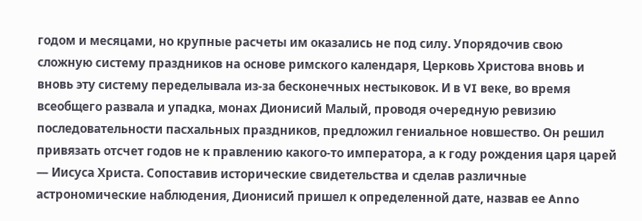годом и месяцами, но крупные расчеты им оказались не под силу. Упорядочив свою сложную систему праздников на основе римского календаря, Церковь Христова вновь и вновь эту систему переделывала из-за бесконечных нестыковок. И в VI веке, во время всеобщего развала и упадка, монах Дионисий Малый, проводя очередную ревизию последовательности пасхальных праздников, предложил гениальное новшество. Он решил привязать отсчет годов не к правлению какого-то императора, а к году рождения царя царей — Иисуса Христа. Сопоставив исторические свидетельства и сделав различные астрономические наблюдения, Дионисий пришел к определенной дате, назвав ее Anno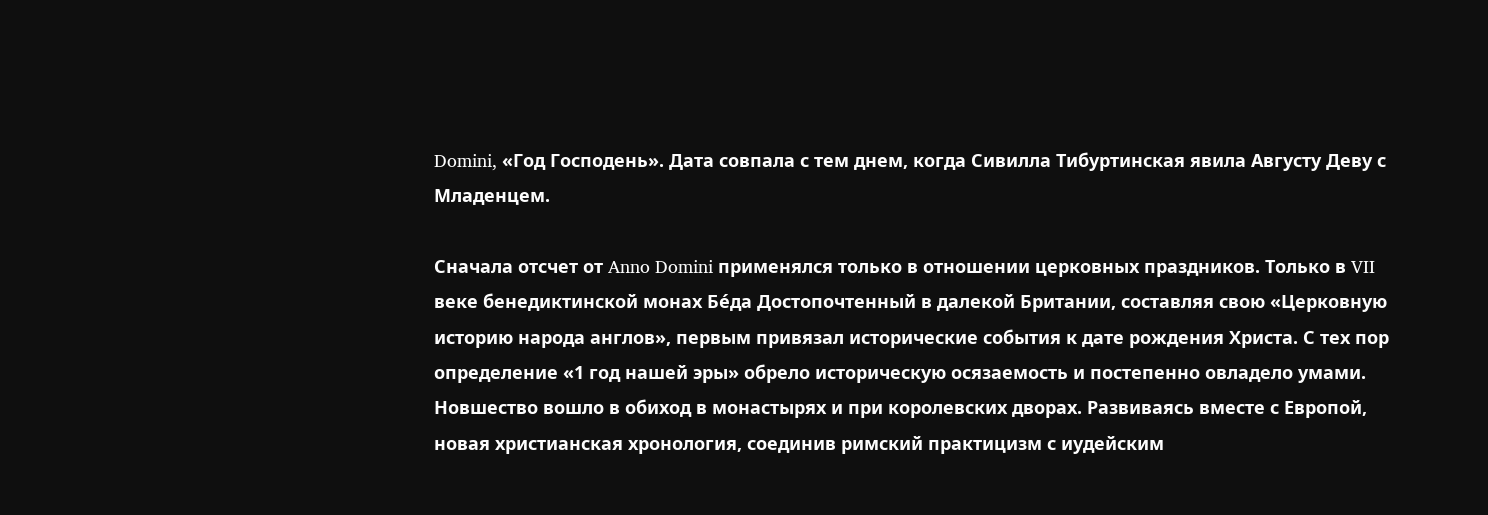Domini, «Год Господень». Дата совпала с тем днем, когда Сивилла Тибуртинская явила Августу Деву с Младенцем.

Сначала отсчет от Anno Domini применялся только в отношении церковных праздников. Только в VII веке бенедиктинской монах Бéда Достопочтенный в далекой Британии, составляя свою «Церковную историю народа англов», первым привязал исторические события к дате рождения Христа. С тех пор определение «1 год нашей эры» обрело историческую осязаемость и постепенно овладело умами. Новшество вошло в обиход в монастырях и при королевских дворах. Развиваясь вместе с Европой, новая христианская хронология, соединив римский практицизм с иудейским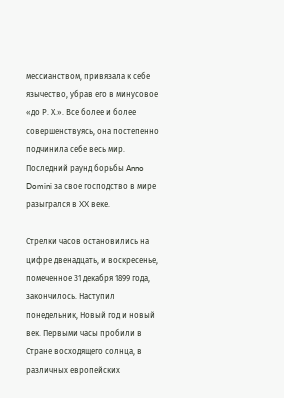мессианством, привязала к себе язычество, убрав его в минусовое «до Р. Х.». Все более и более совершенствуясь, она постепенно подчинила себе весь мир. Последний раунд борьбы Anno Domini за свое господство в мире разыгрался в XX веке.

Стрелки часов остановились на цифре двенадцать, и воскресенье, помеченное 31 декабря 1899 года, закончилось. Наступил понедельник, Новый год и новый век. Первыми часы пробили в Стране восходящего солнца, в различных европейских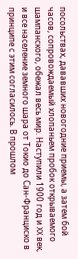посольствах, дававших новогодние приемы, а затем бой часов, сопровождаемый хлопаньем пробок открываемого шампанского, обежал весь мир. Наступили 1900 год и XX век, и все население земного шара от Токио до Сан-Франциско в принципе с этим согласилось. В прошлом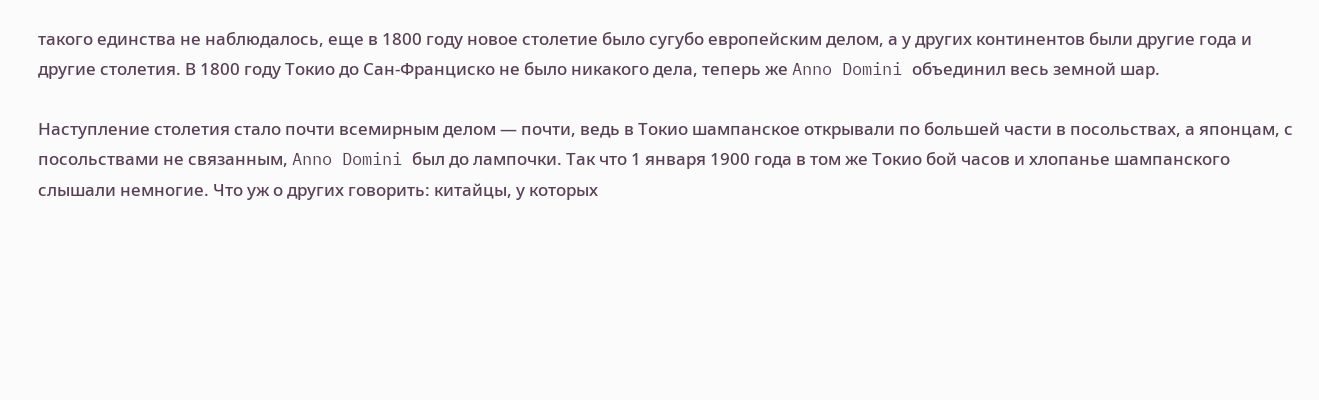такого единства не наблюдалось, еще в 1800 году новое столетие было сугубо европейским делом, а у других континентов были другие года и другие столетия. В 1800 году Токио до Сан-Франциско не было никакого дела, теперь же Anno Domini объединил весь земной шар.

Наступление столетия стало почти всемирным делом — почти, ведь в Токио шампанское открывали по большей части в посольствах, а японцам, с посольствами не связанным, Anno Domini был до лампочки. Так что 1 января 1900 года в том же Токио бой часов и хлопанье шампанского слышали немногие. Что уж о других говорить: китайцы, у которых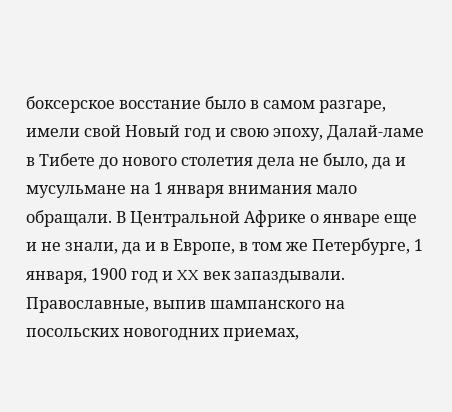боксерское восстание было в самом разгаре, имели свой Новый год и свою эпоху, Далай-ламе в Тибете до нового столетия дела не было, да и мусульмане на 1 января внимания мало обращали. В Центральной Африке о январе еще и не знали, да и в Европе, в том же Петербурге, 1 января, 1900 год и XX век запаздывали. Православные, выпив шампанского на посольских новогодних приемах,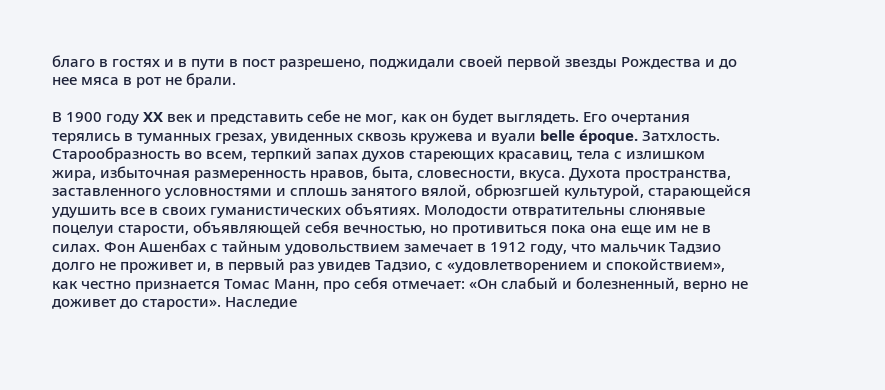благо в гостях и в пути в пост разрешено, поджидали своей первой звезды Рождества и до нее мяса в рот не брали.

В 1900 году XX век и представить себе не мог, как он будет выглядеть. Его очертания терялись в туманных грезах, увиденных сквозь кружева и вуали belle époque. Затхлость. Старообразность во всем, терпкий запах духов стареющих красавиц, тела с излишком жира, избыточная размеренность нравов, быта, словесности, вкуса. Духота пространства, заставленного условностями и сплошь занятого вялой, обрюзгшей культурой, старающейся удушить все в своих гуманистических объятиях. Молодости отвратительны слюнявые поцелуи старости, объявляющей себя вечностью, но противиться пока она еще им не в силах. Фон Ашенбах с тайным удовольствием замечает в 1912 году, что мальчик Тадзио долго не проживет и, в первый раз увидев Тадзио, с «удовлетворением и спокойствием», как честно признается Томас Манн, про себя отмечает: «Он слабый и болезненный, верно не доживет до старости». Наследие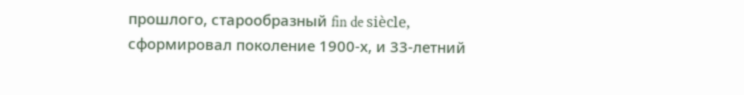прошлого, старообразный fin de siècle, сформировал поколение 1900-х, и 33-летний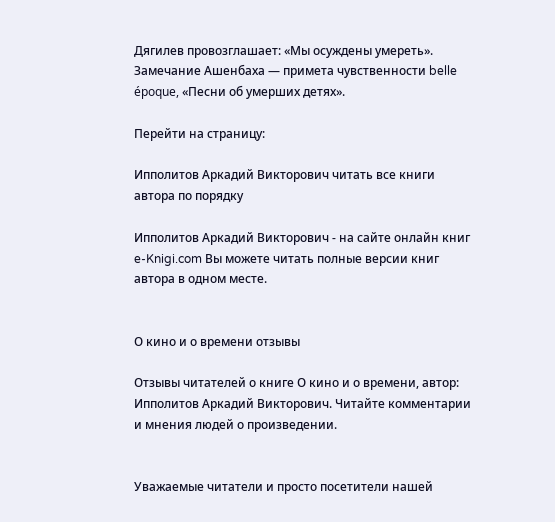Дягилев провозглашает: «Мы осуждены умереть». Замечание Ашенбаха — примета чувственности belle époque, «Песни об умерших детях».

Перейти на страницу:

Ипполитов Аркадий Викторович читать все книги автора по порядку

Ипполитов Аркадий Викторович - на сайте онлайн книг e-Knigi.com Вы можете читать полные версии книг автора в одном месте.


О кино и о времени отзывы

Отзывы читателей о книге О кино и о времени, автор: Ипполитов Аркадий Викторович. Читайте комментарии и мнения людей о произведении.


Уважаемые читатели и просто посетители нашей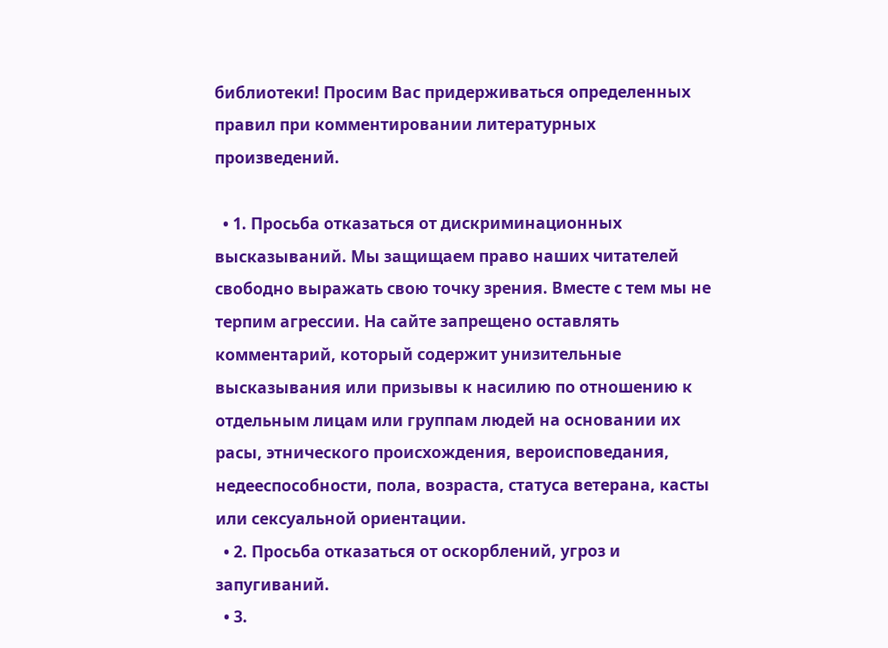библиотеки! Просим Вас придерживаться определенных правил при комментировании литературных произведений.

  • 1. Просьба отказаться от дискриминационных высказываний. Мы защищаем право наших читателей свободно выражать свою точку зрения. Вместе с тем мы не терпим агрессии. На сайте запрещено оставлять комментарий, который содержит унизительные высказывания или призывы к насилию по отношению к отдельным лицам или группам людей на основании их расы, этнического происхождения, вероисповедания, недееспособности, пола, возраста, статуса ветерана, касты или сексуальной ориентации.
  • 2. Просьба отказаться от оскорблений, угроз и запугиваний.
  • 3.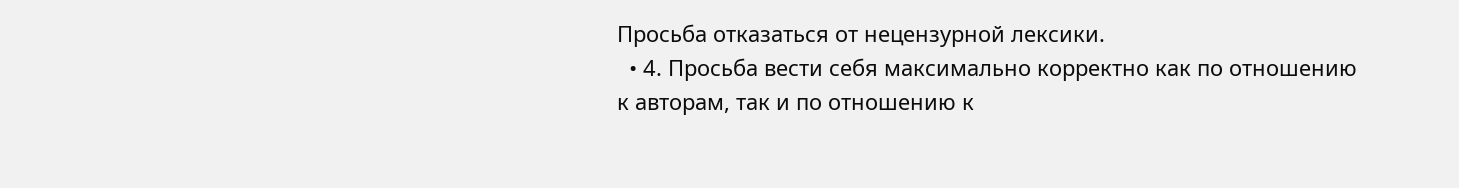Просьба отказаться от нецензурной лексики.
  • 4. Просьба вести себя максимально корректно как по отношению к авторам, так и по отношению к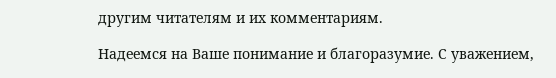другим читателям и их комментариям.

Надеемся на Ваше понимание и благоразумие. С уважением,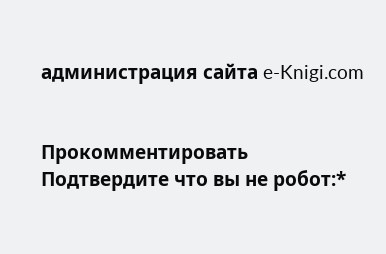администрация сайта e-Knigi.com


Прокомментировать
Подтвердите что вы не робот:*